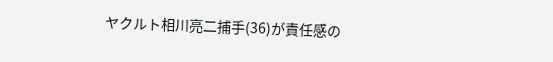ヤクルト相川亮二捕手(36)が責任感の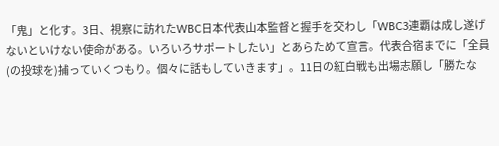「鬼」と化す。3日、視察に訪れたWBC日本代表山本監督と握手を交わし「WBC3連覇は成し遂げないといけない使命がある。いろいろサポートしたい」とあらためて宣言。代表合宿までに「全員(の投球を)捕っていくつもり。個々に話もしていきます」。11日の紅白戦も出場志願し「勝たな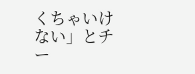くちゃいけない」とチー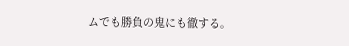ムでも勝負の鬼にも徹する。